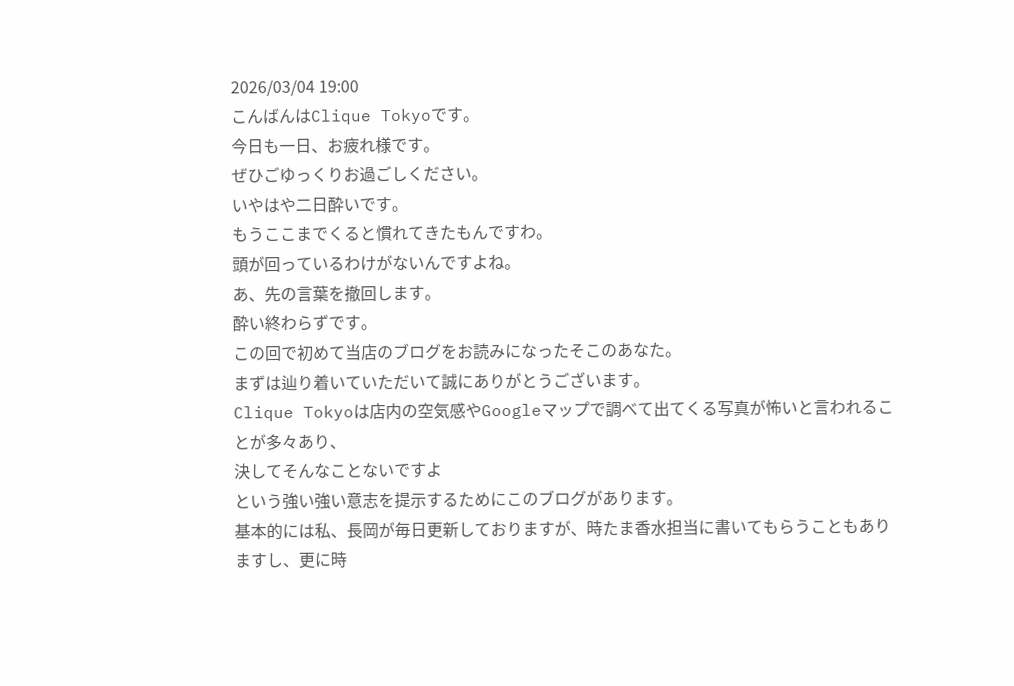2026/03/04 19:00
こんばんはClique Tokyoです。
今日も一日、お疲れ様です。
ぜひごゆっくりお過ごしください。
いやはや二日酔いです。
もうここまでくると慣れてきたもんですわ。
頭が回っているわけがないんですよね。
あ、先の言葉を撤回します。
酔い終わらずです。
この回で初めて当店のブログをお読みになったそこのあなた。
まずは辿り着いていただいて誠にありがとうございます。
Clique Tokyoは店内の空気感やGoogleマップで調べて出てくる写真が怖いと言われることが多々あり、
決してそんなことないですよ
という強い強い意志を提示するためにこのブログがあります。
基本的には私、長岡が毎日更新しておりますが、時たま香水担当に書いてもらうこともありますし、更に時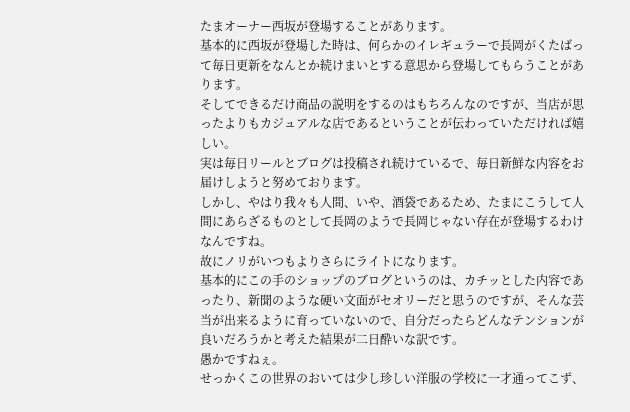たまオーナー西坂が登場することがあります。
基本的に西坂が登場した時は、何らかのイレギュラーで長岡がくたばって毎日更新をなんとか続けまいとする意思から登場してもらうことがあります。
そしてできるだけ商品の説明をするのはもちろんなのですが、当店が思ったよりもカジュアルな店であるということが伝わっていただければ嬉しい。
実は毎日リールとブログは投稿され続けているで、毎日新鮮な内容をお届けしようと努めております。
しかし、やはり我々も人間、いや、酒袋であるため、たまにこうして人間にあらざるものとして長岡のようで長岡じゃない存在が登場するわけなんですね。
故にノリがいつもよりさらにライトになります。
基本的にこの手のショップのブログというのは、カチッとした内容であったり、新聞のような硬い文面がセオリーだと思うのですが、そんな芸当が出来るように育っていないので、自分だったらどんなテンションが良いだろうかと考えた結果が二日酔いな訳です。
愚かですねぇ。
せっかくこの世界のおいては少し珍しい洋服の学校に一才通ってこず、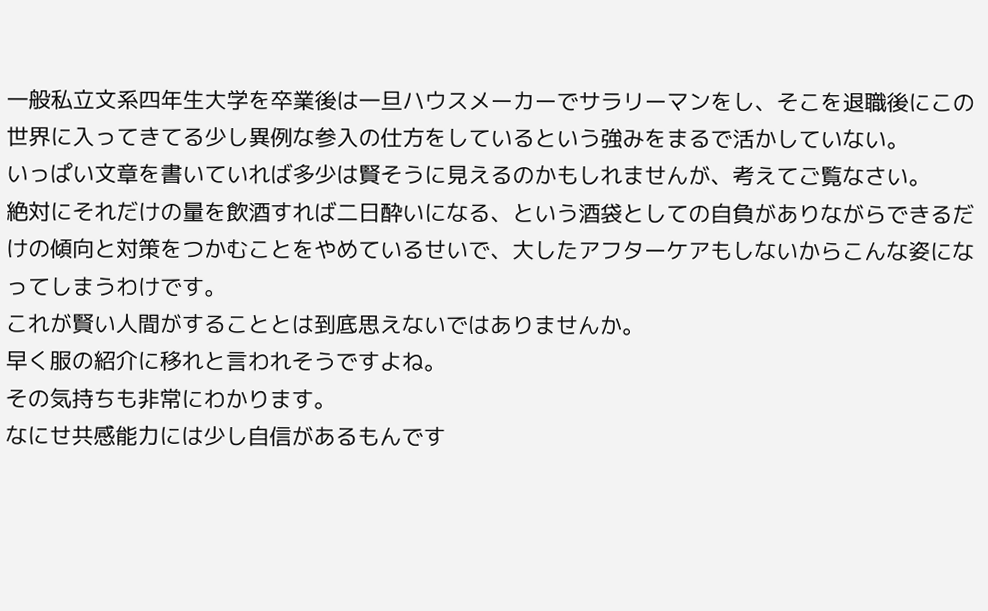一般私立文系四年生大学を卒業後は一旦ハウスメーカーでサラリーマンをし、そこを退職後にこの世界に入ってきてる少し異例な参入の仕方をしているという強みをまるで活かしていない。
いっぱい文章を書いていれば多少は賢そうに見えるのかもしれませんが、考えてご覧なさい。
絶対にそれだけの量を飲酒すれば二日酔いになる、という酒袋としての自負がありながらできるだけの傾向と対策をつかむことをやめているせいで、大したアフターケアもしないからこんな姿になってしまうわけです。
これが賢い人間がすることとは到底思えないではありませんか。
早く服の紹介に移れと言われそうですよね。
その気持ちも非常にわかります。
なにせ共感能力には少し自信があるもんです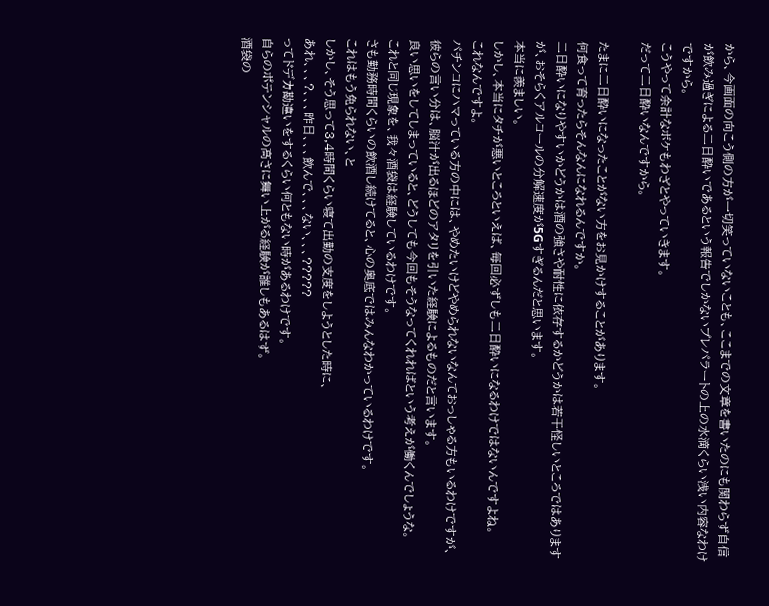から、今画面の向こう側の方が一切笑っていないことも、ここまでの文章を書いたのにも関わらず自信が飲み過ぎによる二日酔いであるという報告でしかないプレパラートの上の水滴くらい浅い内容なわけですから。
こうやって余計なボケもわざとやっていきます。
だって二日酔いなんですから。

たまに二日酔いになったことがない方をお見かけすることがあります。
何食って育ったらそんなんになれるんですか。
二日酔いになりやすいかどうかは酒の強さや耐性に依存するかどうかは若干怪しいところではありますが、おそらくアルコールの分解速度が5Gすぎるんだと思います。
本当に羨ましい。
しかし、本当にタチが悪いところといえば、毎回必ずしも二日酔いになるわけではないんですよね。
これなんですよ。
パチンコにハマっている方の中には、やめたいけどやめられないなんておっしゃる方もいるわけですが、彼らの言い分は、脳汁が出るほどのアタリを引いた経験によるものだと言います。
良い思いをしてしまっていると、どうしても今回もそうなってくれればという考えが働くんでしょうな。
これと同じ現象を、我々酒袋は経験しているわけです。
さも勤務時間くらいの飲酒し続けてると、心の奥底ではみんなわかっているわけです。
これはもう免られない、と
しかし、そう思って3,4時間くらい寝て出勤の支度をしようとした時に、
あれ、、、?、、、昨日、、、飲んで、、、ない、、、?????
ってドデカ勘違いをするくらい何ともない時があるわけです。
自らのポテンシャルの高さに舞い上がる経験が誰しもあるはず。
酒袋の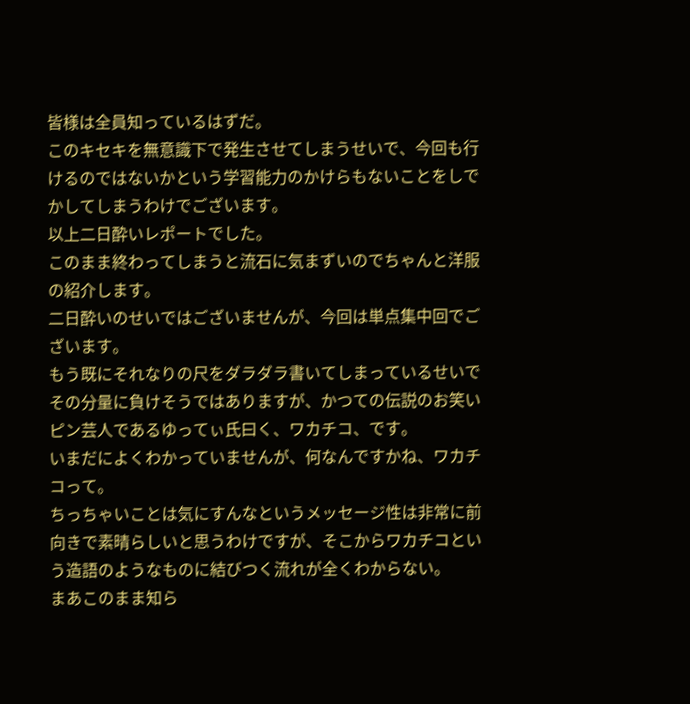皆様は全員知っているはずだ。
このキセキを無意識下で発生させてしまうせいで、今回も行けるのではないかという学習能力のかけらもないことをしでかしてしまうわけでございます。
以上二日酔いレポートでした。
このまま終わってしまうと流石に気まずいのでちゃんと洋服の紹介します。
二日酔いのせいではございませんが、今回は単点集中回でございます。
もう既にそれなりの尺をダラダラ書いてしまっているせいでその分量に負けそうではありますが、かつての伝説のお笑いピン芸人であるゆってぃ氏曰く、ワカチコ、です。
いまだによくわかっていませんが、何なんですかね、ワカチコって。
ちっちゃいことは気にすんなというメッセージ性は非常に前向きで素晴らしいと思うわけですが、そこからワカチコという造語のようなものに結びつく流れが全くわからない。
まあこのまま知ら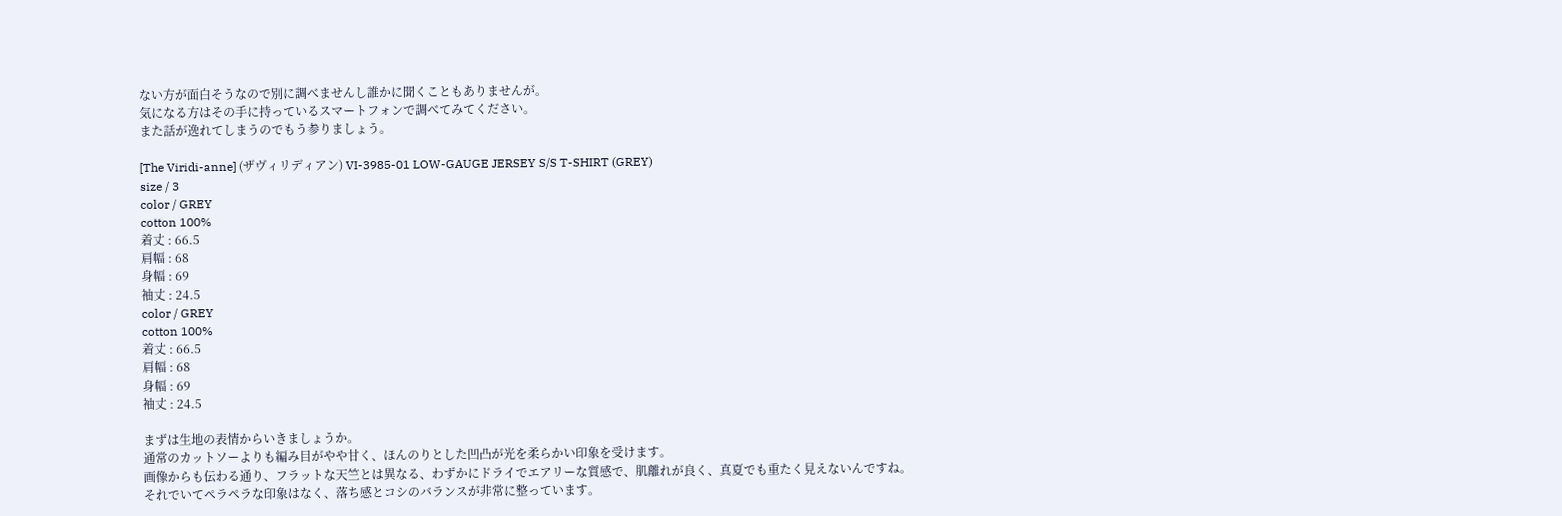ない方が面白そうなので別に調べませんし誰かに聞くこともありませんが。
気になる方はその手に持っているスマートフォンで調べてみてください。
また話が逸れてしまうのでもう参りましょう。

[The Viridi-anne] (ザヴィリディアン) VI-3985-01 LOW-GAUGE JERSEY S/S T-SHIRT (GREY)
size / 3
color / GREY
cotton 100%
着丈 : 66.5
肩幅 : 68
身幅 : 69
袖丈 : 24.5
color / GREY
cotton 100%
着丈 : 66.5
肩幅 : 68
身幅 : 69
袖丈 : 24.5

まずは生地の表情からいきましょうか。
通常のカットソーよりも編み目がやや甘く、ほんのりとした凹凸が光を柔らかい印象を受けます。
画像からも伝わる通り、フラットな天竺とは異なる、わずかにドライでエアリーな質感で、肌離れが良く、真夏でも重たく見えないんですね。
それでいてペラペラな印象はなく、落ち感とコシのバランスが非常に整っています。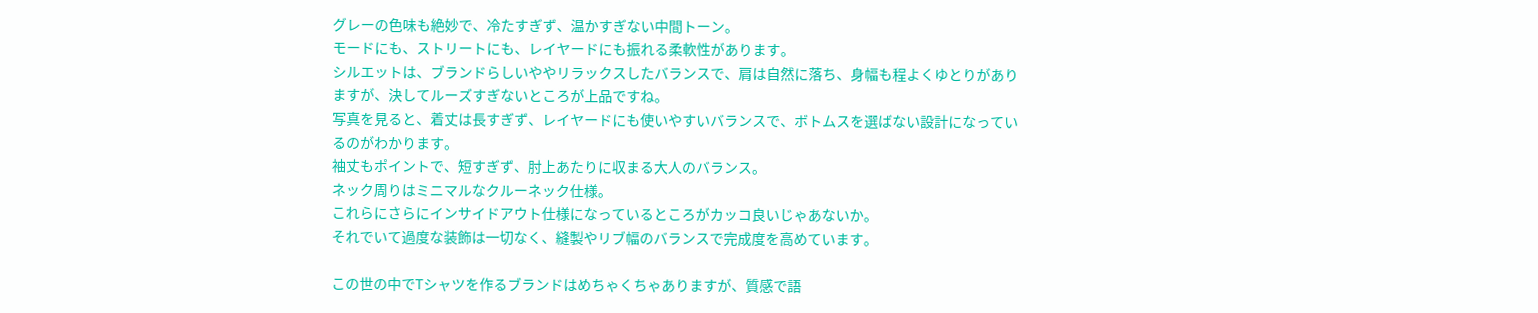グレーの色味も絶妙で、冷たすぎず、温かすぎない中間トーン。
モードにも、ストリートにも、レイヤードにも振れる柔軟性があります。
シルエットは、ブランドらしいややリラックスしたバランスで、肩は自然に落ち、身幅も程よくゆとりがありますが、決してルーズすぎないところが上品ですね。
写真を見ると、着丈は長すぎず、レイヤードにも使いやすいバランスで、ボトムスを選ばない設計になっているのがわかります。
袖丈もポイントで、短すぎず、肘上あたりに収まる大人のバランス。
ネック周りはミニマルなクルーネック仕様。
これらにさらにインサイドアウト仕様になっているところがカッコ良いじゃあないか。
それでいて過度な装飾は一切なく、縫製やリブ幅のバランスで完成度を高めています。

この世の中でTシャツを作るブランドはめちゃくちゃありますが、質感で語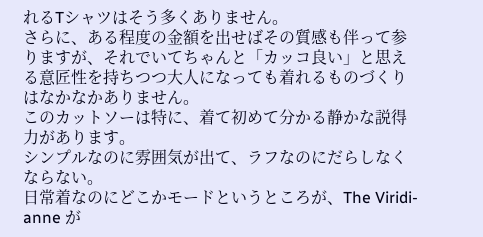れるTシャツはそう多くありません。
さらに、ある程度の金額を出せばその質感も伴って参りますが、それでいてちゃんと「カッコ良い」と思える意匠性を持ちつつ大人になっても着れるものづくりはなかなかありません。
このカットソーは特に、着て初めて分かる静かな説得力があります。
シンプルなのに雰囲気が出て、ラフなのにだらしなくならない。
日常着なのにどこかモードというところが、The Viridi-anne が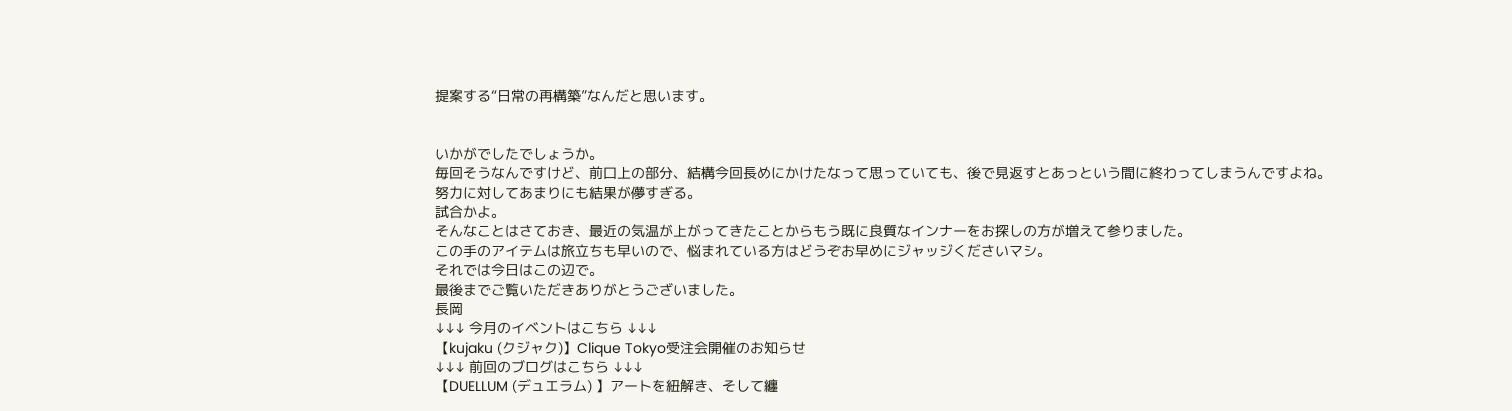提案する“日常の再構築”なんだと思います。


いかがでしたでしょうか。
毎回そうなんですけど、前口上の部分、結構今回長めにかけたなって思っていても、後で見返すとあっという間に終わってしまうんですよね。
努力に対してあまりにも結果が儚すぎる。
試合かよ。
そんなことはさておき、最近の気温が上がってきたことからもう既に良質なインナーをお探しの方が増えて参りました。
この手のアイテムは旅立ちも早いので、悩まれている方はどうぞお早めにジャッジくださいマシ。
それでは今日はこの辺で。
最後までご覧いただきありがとうございました。
長岡
↓↓↓ 今月のイベントはこちら ↓↓↓
【kujaku (クジャク)】Clique Tokyo受注会開催のお知らせ
↓↓↓ 前回のブログはこちら ↓↓↓
【DUELLUM (デュエラム) 】アートを紐解き、そして纏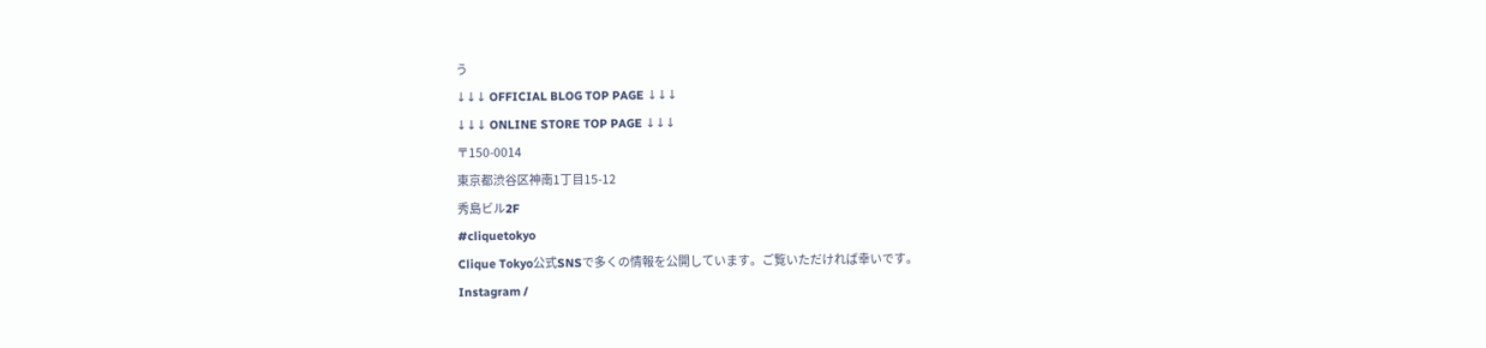う
↓↓↓ OFFICIAL BLOG TOP PAGE ↓↓↓
↓↓↓ ONLINE STORE TOP PAGE ↓↓↓
〒150-0014
東京都渋谷区神南1丁目15-12
秀島ビル2F
#cliquetokyo
Clique Tokyo公式SNSで多くの情報を公開しています。ご覧いただければ幸いです。
Instagram /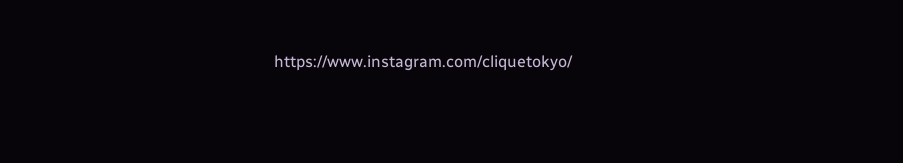https://www.instagram.com/cliquetokyo/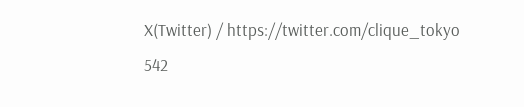X(Twitter) / https://twitter.com/clique_tokyo
542